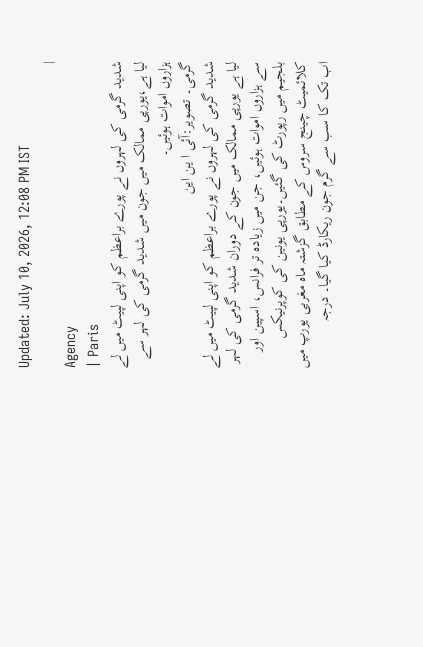Updated: July 10, 2026, 12:08 PM IST
|
Agency
| Paris
شدید گرمی کی لہروں نے پورے براعظم کو اپنی لپیٹ میں لے لیا ہے،یورپی ممالک میں جون میں شدید گرمی کی لہر سے ہزاروں اموات ہوئیں۔
گرمی۔ تصویر:آئی ا ین این
شدید گرمی کی لہروں نے پورے براعظم کو اپنی لپیٹ میں لے لیا ہے یورپی ممالک میں جون کے دوران شدید گرمی کی لہر سے ہزاروں اموات ہوئیں، جن میں زیادہ تر فرانس، اسپین اور بلجیم میں رپورٹ کی گئیں۔یورپی یونین کی کوپرنیکس کلائمیٹ چینج سروس کے مطابق گزشتہ ماہ مغربی یورپ میں اب تک کا سب سے گرم جون ریکارڈ کیا گیا۔ درجہ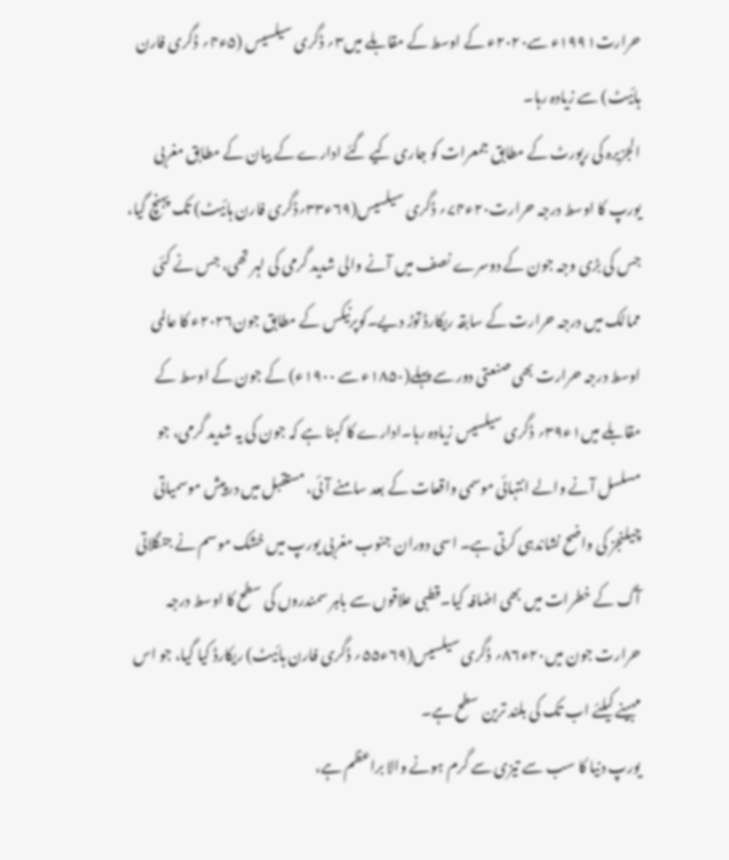حرارت۱۹۹۱ء سے۲۰۲۰ء کے اوسط کے مقابلے میں۳؍ ڈگری سیلسیس (۵ء۴؍ ڈگری فارن ہائیٹ) سے زیادہ رہا۔
الجزیرہ کی رپورٹ کے مطابق جمعرات کو جاری کیے گئے ادارے کے بیان کے مطابق مغربی یورپ کا اوسط درجہ حرارت۲۰ء۷۴؍ ڈگری سیلسیس(۶۹ء۳۳؍ڈگری فارن ہائیٹ) تک پہنچ گیا، جس کی بڑی وجہ جون کے دوسرے نصف میں آنے والی شدید گرمی کی لہر تھی، جس نے کئی ممالک میں درجہ حرارت کے سابقہ ریکارڈ توڑ دیے۔کوپرنیکس کے مطابق جون۲۰۲۶ء کا عالمی اوسط درجہ حرارت بھی صنعتی دور سے پہلے(۱۸۵۰ء سے ۱۹۰۰ء) کے جون کے اوسط کے مقابلے میں۱ء۳۹؍ ڈگری سیلسیس زیادہ رہا۔ادارے کا کہنا ہے کہ جون کی یہ شدید گرمی، جو مسلسل آنے والے انتہائی موسمی واقعات کے بعد سامنے آئی، مستقبل میں درپیش موسمیاتی چیلنجز کی واضح نشاندہی کرتی ہے۔ اسی دوران جنوب مغربی یورپ میں خشک موسم نے جنگلاتی آگ کے خطرات میں بھی اضافہ کیا۔قطبی علاقوں سے باہر سمندروں کی سطح کا اوسط درجہ حرارت جون میں۲۰ء۸۶؍ ڈگری سیلسیس(۶۹ء۵۵؍ ڈگری فارن ہائیٹ) ریکارڈ کیا گیا، جو اس مہینے کیلئے اب تک کی بلند ترین سطح ہے۔
یورپ دنیا کا سب سے تیزی سے گرم ہونے والا براعظم ہے،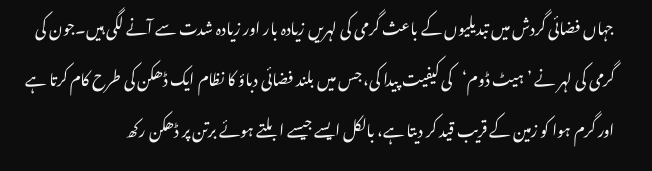جہاں فضائی گردش میں تبدیلیوں کے باعث گرمی کی لہریں زیادہ بار اور زیادہ شدت سے آنے لگی ہیں۔جون کی گرمی کی لہر نے ’ہیٹ ڈوم‘کی کیفیت پیدا کی، جس میں بلند فضائی دباؤ کا نظام ایک ڈھکن کی طرح کام کرتا ہے اور گرم ہوا کو زمین کے قریب قید کر دیتا ہے، بالکل ایسے جیسے ابلتے ہوئے برتن پر ڈھکن رکھ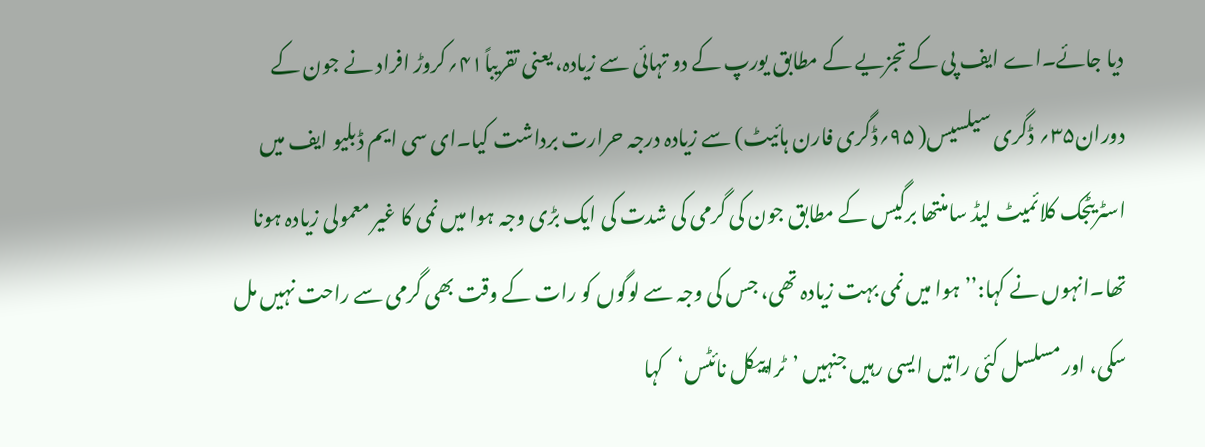دیا جائے۔اے ایف پی کے تجزیے کے مطابق یورپ کے دو تہائی سے زیادہ، یعنی تقریباً۴۱؍کروڑ افراد نے جون کے دوران۳۵؍ ڈگری سیلسیس( ۹۵؍ڈگری فارن ہائیٹ) سے زیادہ درجہ حرارت برداشت کیا۔ای سی ایم ڈبلیو ایف میں اسٹریٹجک کلائمیٹ لیڈ سامنتھا برگیس کے مطابق جون کی گرمی کی شدت کی ایک بڑی وجہ ہوا میں نمی کا غیر معمولی زیادہ ہونا تھا۔انہوں نے کہا:’’ہوا میں نمی بہت زیادہ تھی، جس کی وجہ سے لوگوں کو رات کے وقت بھی گرمی سے راحت نہیں مل سکی، اور مسلسل کئی راتیں ایسی رہیں جنہیں ’ٹراپیکل نائٹس‘کہا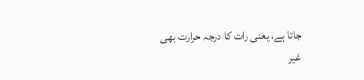جاتا ہے، یعنی رات کا درجہ حرارت بھی غیر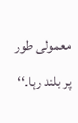معمولی طور پر بلند رہا۔‘‘